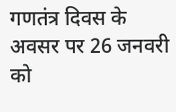गणतंत्र दिवस के अवसर पर 26 जनवरी को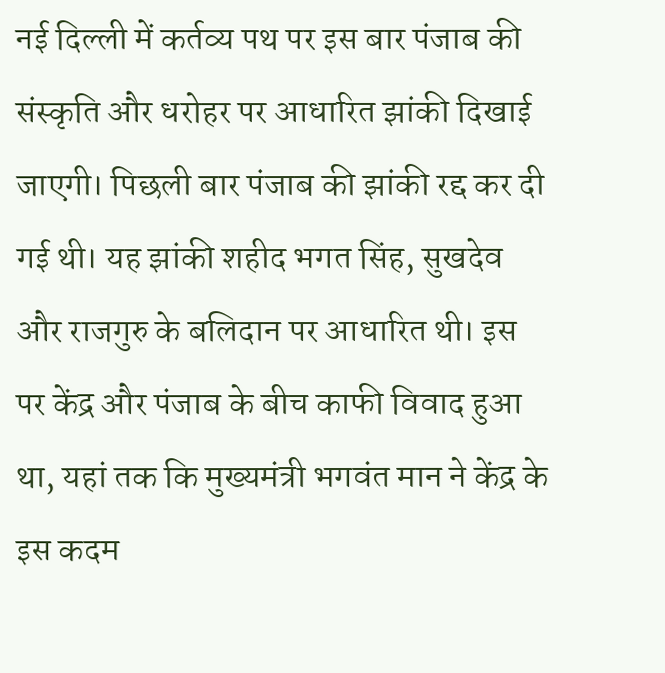नई दिल्ली में कर्तव्य पथ पर इस बार पंजाब की संस्कृति और धरोहर पर आधारित झांकी दिखाई जाएगी। पिछली बार पंजाब की झांकी रद्द कर दी गई थी। यह झांकी शहीद भगत सिंह, सुखदेव और राजगुरु के बलिदान पर आधारित थी। इस पर केंद्र और पंजाब के बीच काफी विवाद हुआ था, यहां तक कि मुख्यमंत्री भगवंत मान ने केंद्र के इस कदम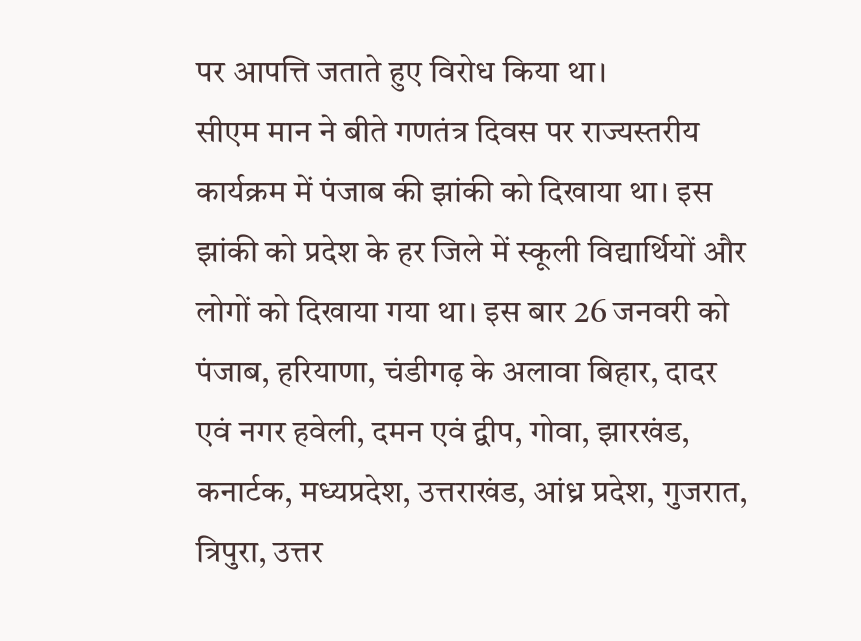पर आपत्ति जताते हुए विरोध किया था।
सीएम मान ने बीते गणतंत्र दिवस पर राज्यस्तरीय कार्यक्रम में पंजाब की झांकी को दिखाया था। इस झांकी को प्रदेश के हर जिले में स्कूली विद्यार्थियों और लोगों को दिखाया गया था। इस बार 26 जनवरी को पंजाब, हरियाणा, चंडीगढ़ के अलावा बिहार, दादर एवं नगर हवेली, दमन एवं द्वीप, गोवा, झारखंड, कनार्टक, मध्यप्रदेश, उत्तराखंड, आंध्र प्रदेश, गुजरात, त्रिपुरा, उत्तर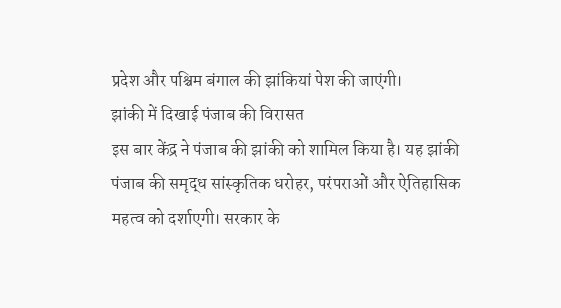प्रदेश और पश्चिम बंगाल की झांकियां पेश की जाएंगी।
झांकी में दिखाई पंजाब की विरासत
इस बार केंद्र ने पंजाब की झांकी को शामिल किया है। यह झांकी पंजाब की समृद्ध सांस्कृतिक धरोहर, परंपराओं और ऐतिहासिक महत्व को दर्शाएगी। सरकार के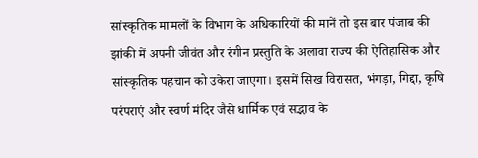सांस्कृतिक मामलों के विभाग के अधिकारियों की मानें तो इस बार पंजाब की झांकी में अपनी जीवंत और रंगीन प्रस्तुति के अलावा राज्य की ऐतिहासिक और सांस्कृतिक पहचान को उकेरा जाएगा। इसमें सिख विरासत, भंगड़ा, गिद्दा, कृषि परंपराएं और स्वर्ण मंदिर जैसे धार्मिक एवं सद्भाव के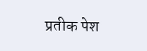प्रतीक पेश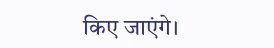किए जाएंगे।